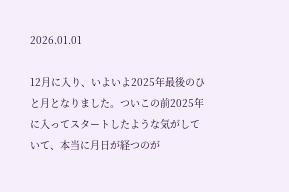2026.01.01

12月に入り、いよいよ2025年最後のひと月となりました。ついこの前2025年に入ってスタートしたような気がしていて、本当に月日が経つのが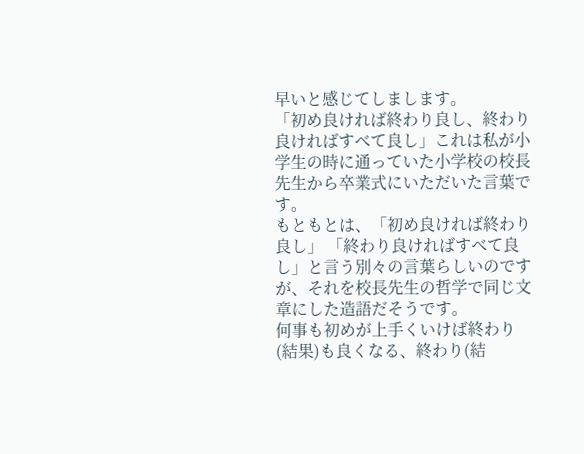早いと感じてしまします。
「初め良ければ終わり良し、終わり良ければすべて良し」これは私が小学生の時に通っていた小学校の校長先生から卒業式にいただいた言葉です。
もともとは、「初め良ければ終わり良し」 「終わり良ければすべて良し」と言う別々の言葉らしいのですが、それを校長先生の哲学で同じ文章にした造語だそうです。
何事も初めが上手くいけば終わり(結果)も良くなる、終わり(結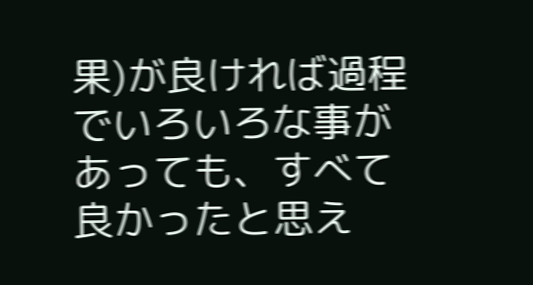果)が良ければ過程でいろいろな事があっても、すべて良かったと思え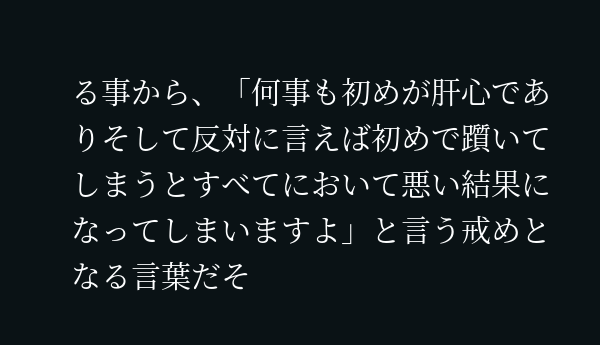る事から、「何事も初めが肝心でありそして反対に言えば初めで躓いてしまうとすべてにおいて悪い結果になってしまいますよ」と言う戒めとなる言葉だそ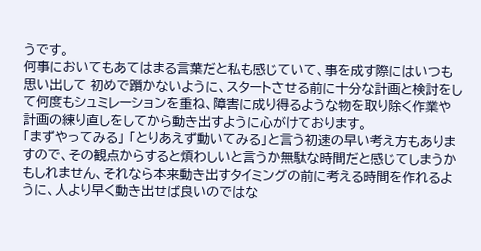うです。
何事においてもあてはまる言葉だと私も感じていて、事を成す際にはいつも思い出して 初めで躓かないように、スタートさせる前に十分な計画と検討をして何度もシュミレーションを重ね、障害に成り得るような物を取り除く作業や計画の練り直しをしてから動き出すように心がけております。
「まずやってみる」 「とりあえず動いてみる」と言う初速の早い考え方もありますので、その観点からすると煩わしいと言うか無駄な時間だと感じてしまうかもしれません、それなら本来動き出すタイミングの前に考える時間を作れるように、人より早く動き出せば良いのではな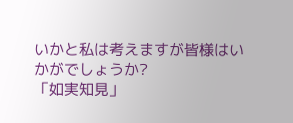いかと私は考えますが皆様はいかがでしょうか?
「如実知見」